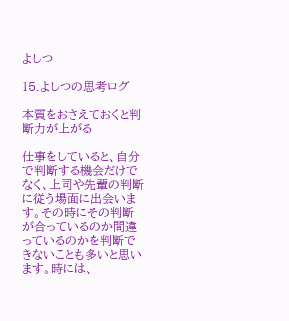よしつ

15.よしつの思考ログ

本質をおさえておくと判断力が上がる

仕事をしていると、自分で判断する機会だけでなく、上司や先輩の判断に従う場面に出会います。その時にその判断が合っているのか間違っているのかを判断できないことも多いと思います。時には、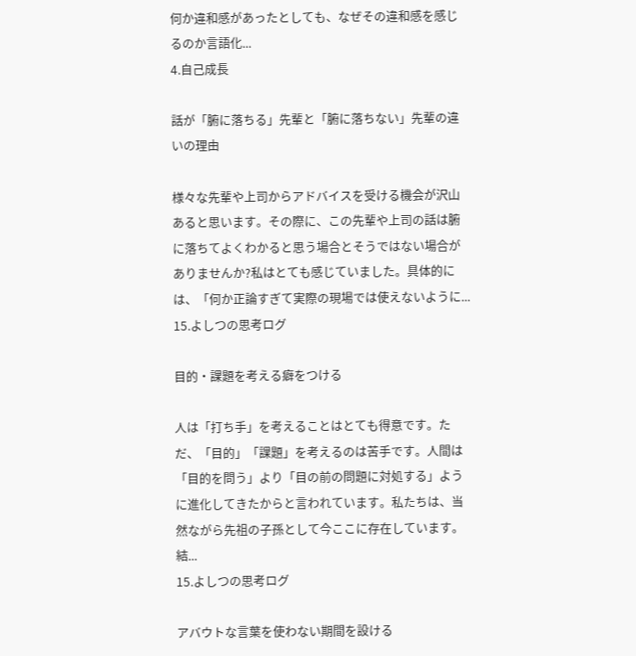何か違和感があったとしても、なぜその違和感を感じるのか言語化...
4.自己成長

話が「腑に落ちる」先輩と「腑に落ちない」先輩の違いの理由

様々な先輩や上司からアドバイスを受ける機会が沢山あると思います。その際に、この先輩や上司の話は腑に落ちてよくわかると思う場合とそうではない場合がありませんか?私はとても感じていました。具体的には、「何か正論すぎて実際の現場では使えないように...
15.よしつの思考ログ

目的・課題を考える癖をつける

人は「打ち手」を考えることはとても得意です。ただ、「目的」「課題」を考えるのは苦手です。人間は「目的を問う」より「目の前の問題に対処する」ように進化してきたからと言われています。私たちは、当然ながら先祖の子孫として今ここに存在しています。結...
15.よしつの思考ログ

アバウトな言葉を使わない期間を設ける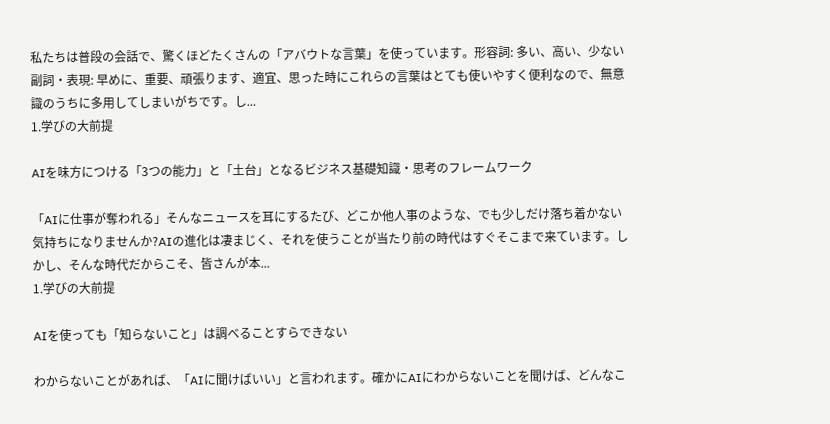私たちは普段の会話で、驚くほどたくさんの「アバウトな言葉」を使っています。形容詞: 多い、高い、少ない副詞・表現: 早めに、重要、頑張ります、適宜、思った時にこれらの言葉はとても使いやすく便利なので、無意識のうちに多用してしまいがちです。し...
1.学びの大前提

AIを味方につける「3つの能力」と「土台」となるビジネス基礎知識・思考のフレームワーク

「AIに仕事が奪われる」そんなニュースを耳にするたび、どこか他人事のような、でも少しだけ落ち着かない気持ちになりませんか?AIの進化は凄まじく、それを使うことが当たり前の時代はすぐそこまで来ています。しかし、そんな時代だからこそ、皆さんが本...
1.学びの大前提

AIを使っても「知らないこと」は調べることすらできない

わからないことがあれば、「AIに聞けばいい」と言われます。確かにAIにわからないことを聞けば、どんなこ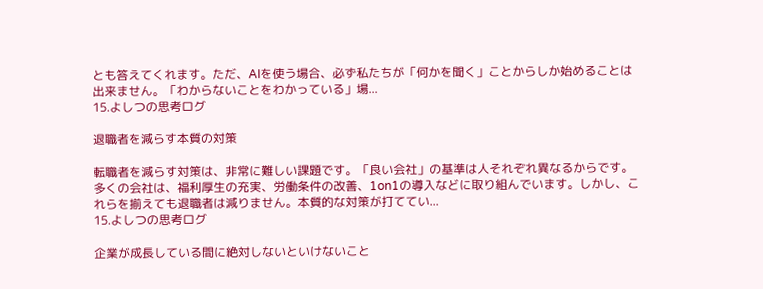とも答えてくれます。ただ、AIを使う場合、必ず私たちが「何かを聞く」ことからしか始めることは出来ません。「わからないことをわかっている」場...
15.よしつの思考ログ

退職者を減らす本質の対策

転職者を減らす対策は、非常に難しい課題です。「良い会社」の基準は人それぞれ異なるからです。多くの会社は、福利厚生の充実、労働条件の改善、1on1の導入などに取り組んでいます。しかし、これらを揃えても退職者は減りません。本質的な対策が打ててい...
15.よしつの思考ログ

企業が成長している間に絶対しないといけないこと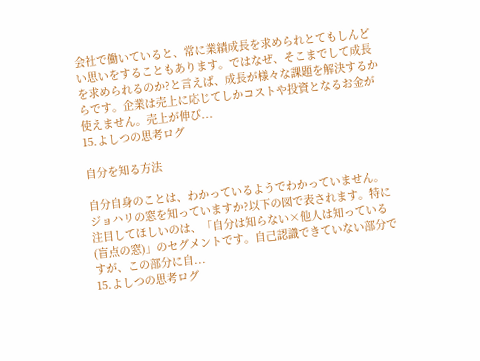会社で働いていると、常に業績成長を求められとてもしんどい思いをすることもあります。ではなぜ、そこまでして成長を求められるのか?と言えば、成長が様々な課題を解決するからです。企業は売上に応じてしかコストや投資となるお金が使えません。売上が伸び...
15.よしつの思考ログ

自分を知る方法

自分自身のことは、わかっているようでわかっていません。ジョハリの窓を知っていますか?以下の図で表されます。特に注目してほしいのは、「自分は知らない×他人は知っている(盲点の窓)」のセグメントです。自己認識できていない部分ですが、この部分に自...
15.よしつの思考ログ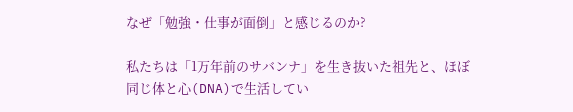なぜ「勉強・仕事が面倒」と感じるのか?

私たちは「1万年前のサバンナ」を生き抜いた祖先と、ほぼ同じ体と心(DNA)で生活してい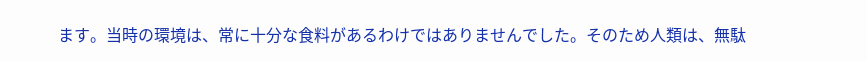ます。当時の環境は、常に十分な食料があるわけではありませんでした。そのため人類は、無駄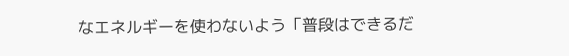なエネルギーを使わないよう「普段はできるだ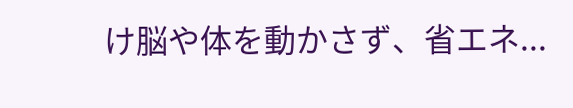け脳や体を動かさず、省エネ...